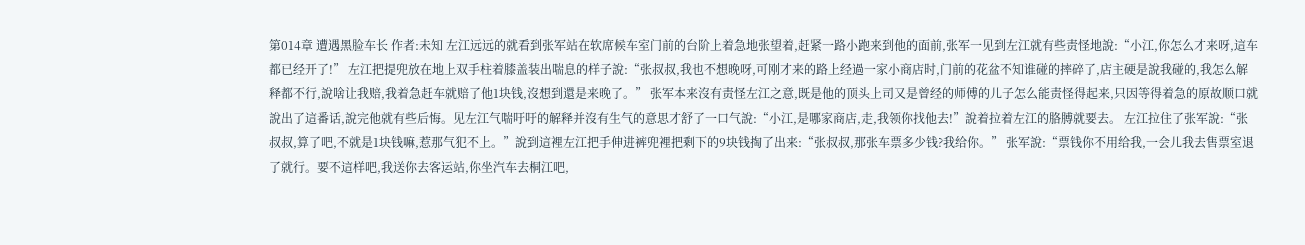第014章 遭遇黑脸车长 作者:未知 左江远远的就看到张军站在软席候车室门前的台阶上着急地张望着,赶紧一路小跑来到他的面前,张军一见到左江就有些责怪地說:“小江,你怎么才来呀,這车都已经开了!” 左江把提兜放在地上双手柱着膝盖装出喘息的样子說:“张叔叔,我也不想晚呀,可刚才来的路上经過一家小商店时,门前的花盆不知谁碰的摔碎了,店主硬是說我碰的,我怎么解释都不行,說啥让我赔,我着急赶车就赔了他1块钱,沒想到還是来晚了。” 张军本来沒有责怪左江之意,既是他的顶头上司又是曾经的师傅的儿子怎么能责怪得起来,只因等得着急的原故顺口就說出了這番话,說完他就有些后悔。见左江气喘吁吁的解释并沒有生气的意思才舒了一口气說:“小江,是哪家商店,走,我领你找他去!”說着拉着左江的胳膊就要去。 左江拉住了张军說:“张叔叔,算了吧,不就是1块钱嘛,惹那气犯不上。”說到這裡左江把手伸进裤兜裡把剩下的9块钱掏了出来:“张叔叔,那张车票多少钱?我给你。” 张军說:“票钱你不用给我,一会儿我去售票室退了就行。要不這样吧,我送你去客运站,你坐汽车去桐江吧,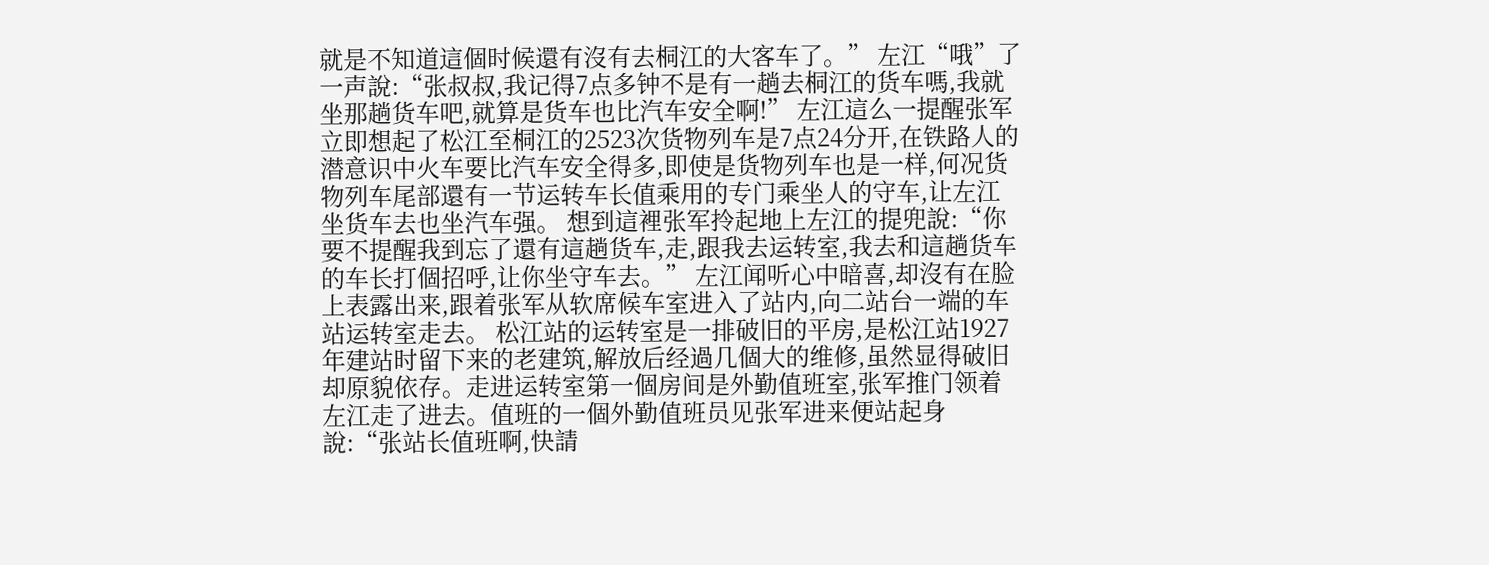就是不知道這個时候還有沒有去桐江的大客车了。” 左江“哦”了一声說:“张叔叔,我记得7点多钟不是有一趟去桐江的货车嗎,我就坐那趟货车吧,就算是货车也比汽车安全啊!” 左江這么一提醒张军立即想起了松江至桐江的2523次货物列车是7点24分开,在铁路人的潜意识中火车要比汽车安全得多,即使是货物列车也是一样,何况货物列车尾部還有一节运转车长值乘用的专门乘坐人的守车,让左江坐货车去也坐汽车强。 想到這裡张军拎起地上左江的提兜說:“你要不提醒我到忘了還有這趟货车,走,跟我去运转室,我去和這趟货车的车长打個招呼,让你坐守车去。” 左江闻听心中暗喜,却沒有在脸上表露出来,跟着张军从软席候车室进入了站内,向二站台一端的车站运转室走去。 松江站的运转室是一排破旧的平房,是松江站1927年建站时留下来的老建筑,解放后经過几個大的维修,虽然显得破旧却原貌依存。走进运转室第一個房间是外勤值班室,张军推门领着左江走了进去。值班的一個外勤值班员见张军进来便站起身說:“张站长值班啊,快請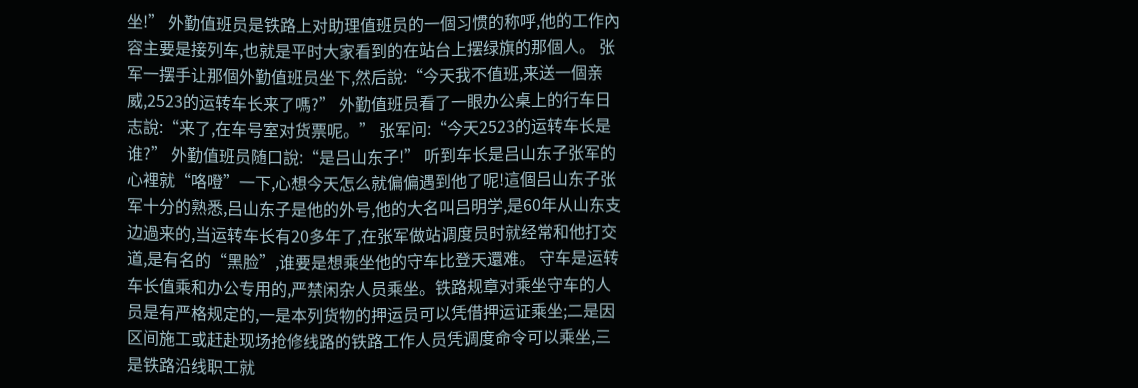坐!” 外勤值班员是铁路上对助理值班员的一個习惯的称呼,他的工作內容主要是接列车,也就是平时大家看到的在站台上摆绿旗的那個人。 张军一摆手让那個外勤值班员坐下,然后說:“今天我不值班,来送一個亲威,2523的运转车长来了嗎?” 外勤值班员看了一眼办公桌上的行车日志說:“来了,在车号室对货票呢。” 张军问:“今天2523的运转车长是谁?” 外勤值班员随口說:“是吕山东子!” 听到车长是吕山东子张军的心裡就“咯噔”一下,心想今天怎么就偏偏遇到他了呢!這個吕山东子张军十分的熟悉,吕山东子是他的外号,他的大名叫吕明学,是60年从山东支边過来的,当运转车长有20多年了,在张军做站调度员时就经常和他打交道,是有名的“黑脸”,谁要是想乘坐他的守车比登天還难。 守车是运转车长值乘和办公专用的,严禁闲杂人员乘坐。铁路规章对乘坐守车的人员是有严格规定的,一是本列货物的押运员可以凭借押运证乘坐;二是因区间施工或赶赴现场抢修线路的铁路工作人员凭调度命令可以乘坐,三是铁路沿线职工就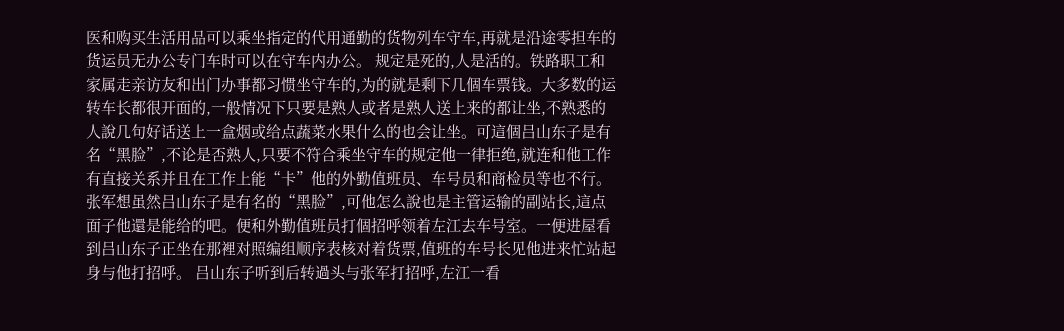医和购买生活用品可以乘坐指定的代用通勤的货物列车守车,再就是沿途零担车的货运员无办公专门车时可以在守车内办公。 规定是死的,人是活的。铁路职工和家属走亲访友和出门办事都习惯坐守车的,为的就是剩下几個车票钱。大多数的运转车长都很开面的,一般情况下只要是熟人或者是熟人送上来的都让坐,不熟悉的人說几句好话送上一盒烟或给点蔬菜水果什么的也会让坐。可這個吕山东子是有名“黑脸”,不论是否熟人,只要不符合乘坐守车的规定他一律拒绝,就连和他工作有直接关系并且在工作上能“卡”他的外勤值班员、车号员和商检员等也不行。 张军想虽然吕山东子是有名的“黑脸”,可他怎么說也是主管运输的副站长,這点面子他還是能给的吧。便和外勤值班员打個招呼领着左江去车号室。一便进屋看到吕山东子正坐在那裡对照编组顺序表核对着货票,值班的车号长见他进来忙站起身与他打招呼。 吕山东子听到后转過头与张军打招呼,左江一看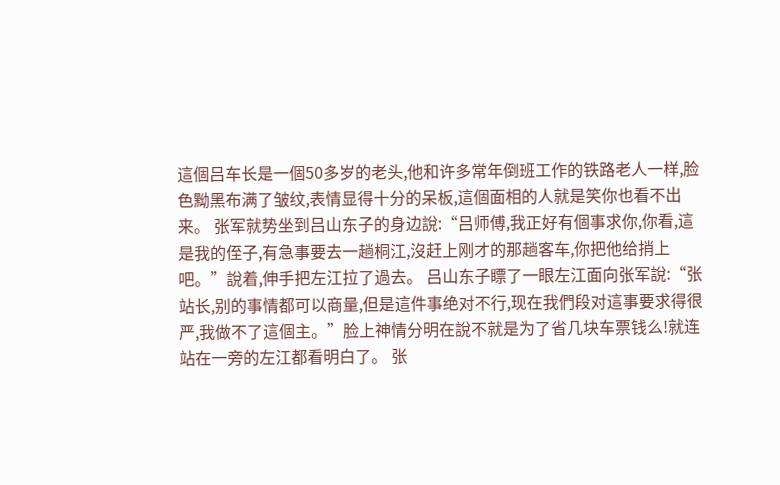這個吕车长是一個50多岁的老头,他和许多常年倒班工作的铁路老人一样,脸色黝黑布满了皱纹,表情显得十分的呆板,這個面相的人就是笑你也看不出来。 张军就势坐到吕山东子的身边說:“吕师傅,我正好有個事求你,你看,這是我的侄子,有急事要去一趟桐江,沒赶上刚才的那趟客车,你把他给捎上吧。”說着,伸手把左江拉了過去。 吕山东子瞟了一眼左江面向张军說:“张站长,别的事情都可以商量,但是這件事绝对不行,现在我們段对這事要求得很严,我做不了這個主。”脸上神情分明在說不就是为了省几块车票钱么!就连站在一旁的左江都看明白了。 张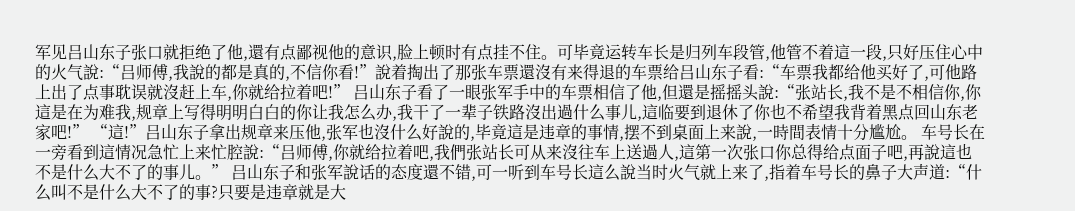军见吕山东子张口就拒绝了他,還有点鄙视他的意识,脸上顿时有点挂不住。可毕竟运转车长是归列车段管,他管不着這一段,只好压住心中的火气說:“吕师傅,我說的都是真的,不信你看!”說着掏出了那张车票還沒有来得退的车票给吕山东子看:“车票我都给他买好了,可他路上出了点事耽误就沒赶上车,你就给拉着吧!” 吕山东子看了一眼张军手中的车票相信了他,但還是摇摇头說:“张站长,我不是不相信你,你這是在为难我,规章上写得明明白白的你让我怎么办,我干了一辈子铁路沒出過什么事儿,這临要到退休了你也不希望我背着黑点回山东老家吧!” “這!”吕山东子拿出规章来压他,张军也沒什么好說的,毕竟這是违章的事情,摆不到桌面上来說,一時間表情十分尴尬。 车号长在一旁看到這情况急忙上来忙腔說:“吕师傅,你就给拉着吧,我們张站长可从来沒往车上送過人,這第一次张口你总得给点面子吧,再說這也不是什么大不了的事儿。” 吕山东子和张军說话的态度還不错,可一听到车号长這么說当时火气就上来了,指着车号长的鼻子大声道:“什么叫不是什么大不了的事?只要是违章就是大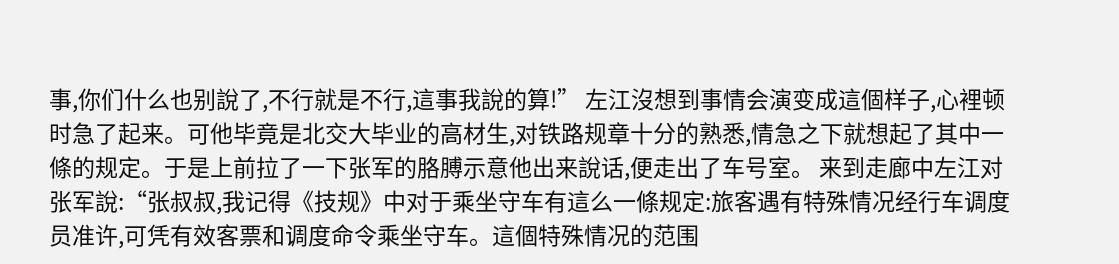事,你们什么也别說了,不行就是不行,這事我說的算!” 左江沒想到事情会演变成這個样子,心裡顿时急了起来。可他毕竟是北交大毕业的高材生,对铁路规章十分的熟悉,情急之下就想起了其中一條的规定。于是上前拉了一下张军的胳膊示意他出来說话,便走出了车号室。 来到走廊中左江对张军說:“张叔叔,我记得《技规》中对于乘坐守车有這么一條规定:旅客遇有特殊情况经行车调度员准许,可凭有效客票和调度命令乘坐守车。這個特殊情况的范围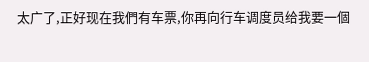太广了,正好现在我們有车票,你再向行车调度员给我要一個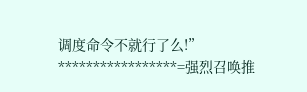调度命令不就行了么!” *****************=强烈召唤推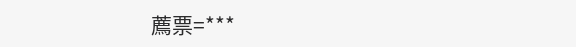薦票=***